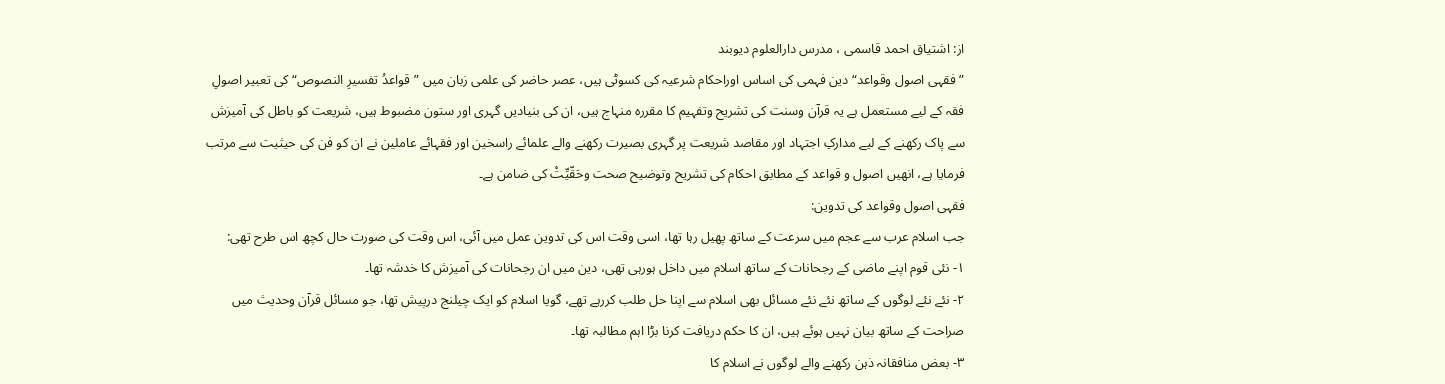از: اشتیاق احمد قاسمی ، مدرس دارالعلوم دیوبند
”فقہی اصول وقواعد“ دین فہمی کی اساس اوراحکام شرعیہ کی کسوٹی ہیں، عصر حاضر کی علمی زبان میں ”قواعدُ تفسیرِ النصوص“ کی تعبیر اصولِ فقہ کے لیے مستعمل ہے یہ قرآن وسنت کی تشریح وتفہیم کا مقررہ منہاج ہیں، ان کی بنیادیں گہری اور ستون مضبوط ہیں، شریعت کو باطل کی آمیزش سے پاک رکھنے کے لیے مدارکِ اجتہاد اور مقاصد شریعت پر گہری بصیرت رکھنے والے علمائے راسخین اور فقہائے عاملین نے ان کو فن کی حیثیت سے مرتب فرمایا ہے، انھیں اصول و قواعد کے مطابق احکام کی تشریح وتوضیح صحت وحَقّیِّتْ کی ضامن ہے۔
فقہی اصول وقواعد کی تدوین:
جب اسلام عرب سے عجم میں سرعت کے ساتھ پھیل رہا تھا، اسی وقت اس کی تدوین عمل میں آئی، اس وقت کی صورت حال کچھ اس طرح تھی:
۱- نئی قوم اپنے ماضی کے رجحانات کے ساتھ اسلام میں داخل ہورہی تھی، دین میں ان رجحانات کی آمیزش کا خدشہ تھا۔
۲- نئے نئے لوگوں کے ساتھ نئے نئے مسائل بھی اسلام سے اپنا حل طلب کررہے تھے، گویا اسلام کو ایک چیلنج درپیش تھا، جو مسائل قرآن وحدیث میں صراحت کے ساتھ بیان نہیں ہوئے ہیں، ان کا حکم دریافت کرنا بڑا اہم مطالبہ تھا۔
۳- بعض منافقانہ ذہن رکھنے والے لوگوں نے اسلام کا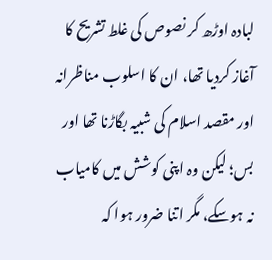لبادہ اوڑھ کر نصوص کی غلط تشریح کا آغاز کردیا تھا، ان کا اسلوب مناظرانہ اور مقصد اسلام کی شبیہ بگاڑنا تھا اور بس؛ لیکن وہ اپنی کوشش میں کامیاب نہ ہوسکے، مگر اتنا ضرور ہوا کہ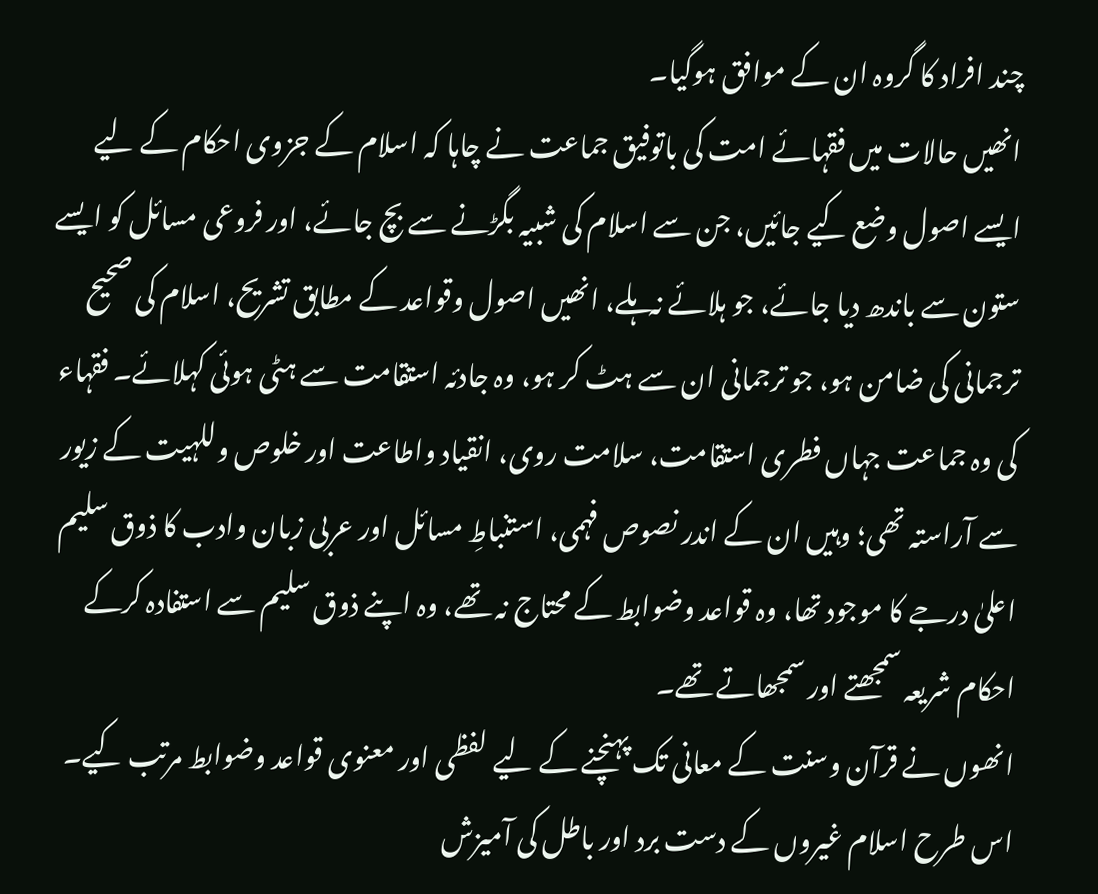چند افراد کا گروہ ان کے موافق ہوگیا۔
انھیں حالات میں فقہائے امت کی باتوفیق جماعت نے چاہا کہ اسلام کے جزوی احکام کے لیے ایسے اصول وضع کیے جائیں، جن سے اسلام کی شبیہ بگڑنے سے بچ جائے، اور فروعی مسائل کو ایسے ستون سے باندھ دیا جائے، جو ہلائے نہ ہلے، انھیں اصول وقواعد کے مطابق تشریح، اسلام کی صحیح ترجمانی کی ضامن ہو، جو ترجمانی ان سے ہٹ کر ہو، وہ جادئہ استقامت سے ہٹی ہوئی کہلائے۔ فقہاء کی وہ جماعت جہاں فطری استقامت، سلامت روی، انقیاد واطاعت اور خلوص وللہیت کے زیور سے آراستہ تھی؛ وہیں ان کے اندر نصوص فہمی، استنباطِ مسائل اور عربی زبان وادب کا ذوق سلیم اعلیٰ درجے کا موجود تھا، وہ قواعد وضوابط کے محتاج نہ تھے، وہ اپنے ذوق سلیم سے استفادہ کرکے احکام شریعہ سمجھتے اور سمجھاتے تھے۔
انھوں نے قرآن وسنت کے معانی تک پہنچنے کے لیے لفظی اور معنوی قواعد وضوابط مرتب کیے۔ اس طرح اسلام غیروں کے دست برد اور باطل کی آمیزش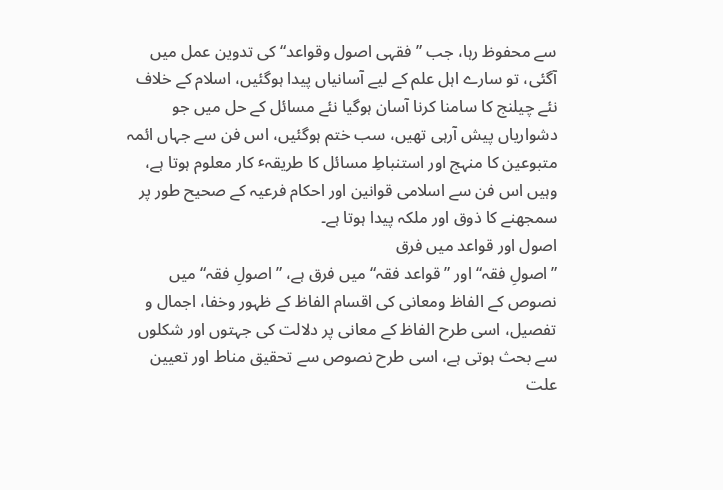سے محفوظ رہا، جب ”فقہی اصول وقواعد“ کی تدوین عمل میں آگئی، تو سارے اہل علم کے لیے آسانیاں پیدا ہوگئیں، اسلام کے خلاف نئے چیلنج کا سامنا کرنا آسان ہوگیا نئے مسائل کے حل میں جو دشواریاں پیش آرہی تھیں، سب ختم ہوگئیں، اس فن سے جہاں ائمہ متبوعین کا منہج اور استنباطِ مسائل کا طریقہٴ کار معلوم ہوتا ہے، وہیں اس فن سے اسلامی قوانین اور احکام فرعیہ کے صحیح طور پر سمجھنے کا ذوق اور ملکہ پیدا ہوتا ہے۔
اصول اور قواعد میں فرق
”اصولِ فقہ“ اور ”قواعد فقہ“ میں فرق ہے، ”اصولِ فقہ“ میں نصوص کے الفاظ ومعانی کی اقسام الفاظ کے ظہور وخفا، اجمال و تفصیل، اسی طرح الفاظ کے معانی پر دلالت کی جہتوں اور شکلوں سے بحث ہوتی ہے، اسی طرح نصوص سے تحقیق مناط اور تعیین علت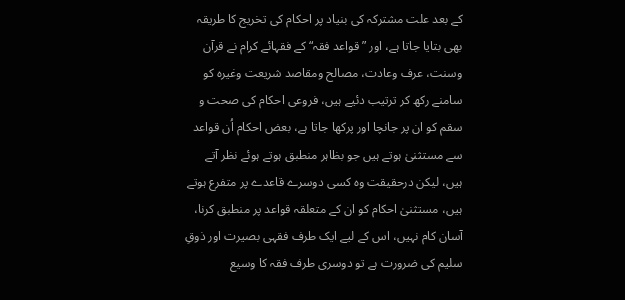کے بعد علت مشترکہ کی بنیاد پر احکام کی تخریج کا طریقہ بھی بتایا جاتا ہے، اور ”قواعد فقہ“ کے فقہائے کرام نے قرآن وسنت، عرف وعادت، مصالح ومقاصد شریعت وغیرہ کو سامنے رکھ کر ترتیب دئیے ہیں، فروعی احکام کی صحت و سقم کو ان پر جانچا اور پرکھا جاتا ہے، بعض احکام اُن قواعد سے مستثنیٰ ہوتے ہیں جو بظاہر منطبق ہوتے ہوئے نظر آتے ہیں، لیکن درحقیقت وہ کسی دوسرے قاعدے پر متفرع ہوتے ہیں، مستثنیٰ احکام کو ان کے متعلقہ قواعد پر منطبق کرنا، آسان کام نہیں، اس کے لیے ایک طرف فقہی بصیرت اور ذوقِ سلیم کی ضرورت ہے تو دوسری طرف فقہ کا وسیع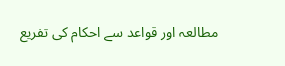مطالعہ اور قواعد سے احکام کی تفریع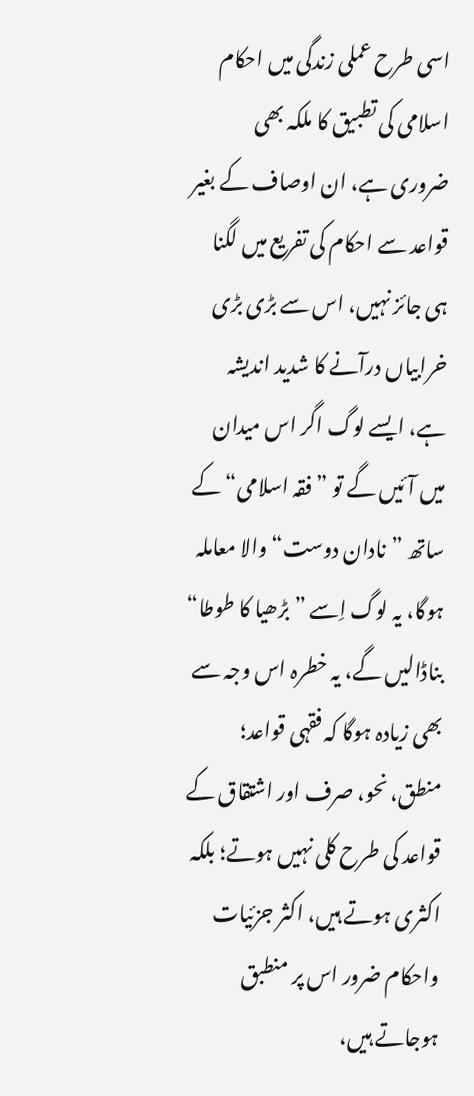اسی طرح عملی زندگی میں احکام اسلامی کی تطبیق کا ملکہ بھی ضروری ہے، ان اوصاف کے بغیر قواعد سے احکام کی تفریع میں لگنا ہی جائز نہیں، اس سے بڑی بڑی خرابیاں درآنے کا شدید اندیشہ ہے، ایسے لوگ اگر اس میدان میں آئیں گے تو ”فقہ اسلامی“ کے ساتھ ”نادان دوست“ والا معاملہ ہوگا، یہ لوگ اِسے ”بڑھیا کا طوطا“ بناڈالیں گے، یہ خطرہ اس وجہ سے بھی زیادہ ہوگا کہ فقہی قواعد؛ منطق، نحو، صرف اور اشتقاق کے قواعد کی طرح کلی نہیں ہوتے؛ بلکہ اکثری ہوتے ہیں، اکثر جزئیات واحکام ضرور اس پر منطبق ہوجاتے ہیں،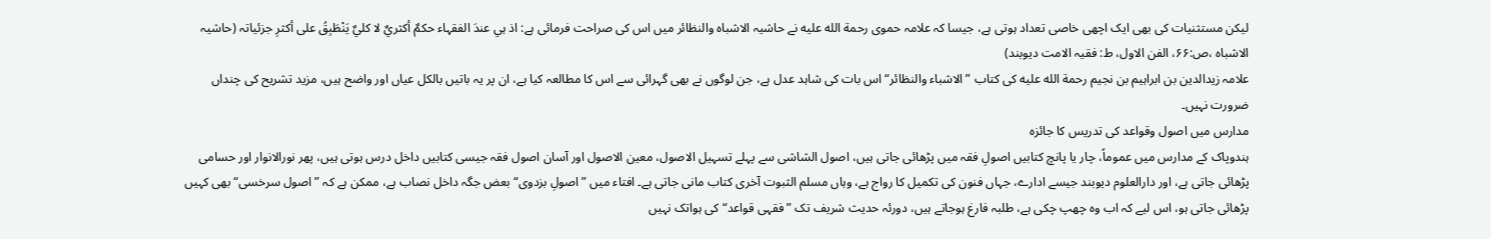لیکن مستثنیات کی بھی ایک اچھی خاصی تعداد ہوتی ہے، جیسا کہ علامہ حموی رحمة الله عليه نے حاشیہ الاشباہ والنظائر میں اس کی صراحت فرمائی ہے: اذ ہي عندَ الفقہاء حکمٌ أکثريٌ لا کليٌ یَنْطَبِقُ علی أکثرِ جزئیاتہ (حاشیہ الاشباہ ،ص:۶۶، الفن الاول، ط: فقیہ الامت دیوبند)
علامہ زیدالدین بن ابراہیم بن نجیم رحمة الله عليه کی کتاب ”الاشباء والنظائر“ اس بات کی شاہد عدل ہے، جن لوگوں نے بھی گہرائی سے اس کا مطالعہ کیا ہے، ان پر یہ باتیں بالکل عیاں اور واضح ہیں، مزید تشریح کی چنداں ضرورت نہیں۔
مدارس میں اصول وقواعد کی تدریس کا جائزہ
ہندوپاک کے مدارس میں عموماً، چار یا پانچ کتابیں اصولِ فقہ میں پڑھائی جاتی ہیں، اصول الشاشی سے پہلے تسہیل الاصول، معین الاصول اور آسان اصول فقہ جیسی کتابیں داخل درس ہوتی ہیں، پھر نورالانوار اور حسامی پڑھائی جاتی ہے، اور دارالعلوم دیوبند جیسے ادارے، جہاں فنون کی تکمیل کا رواج ہے، وہاں مسلم الثبوت آخری کتاب مانی جاتی ہے۔ افتاء میں ”اصولِ بزدوی“ بعض جگہ داخل نصاب ہے، ممکن ہے کہ ”اصول سرخسی“ بھی کہیں پڑھائی جاتی ہو، اس لیے کہ اب وہ چھپ چکی ہے، طلبہ فارغ ہوجاتے ہیں، دورئہ حدیث شریف تک ”فقہی قواعد“ کی ہواتک نہیں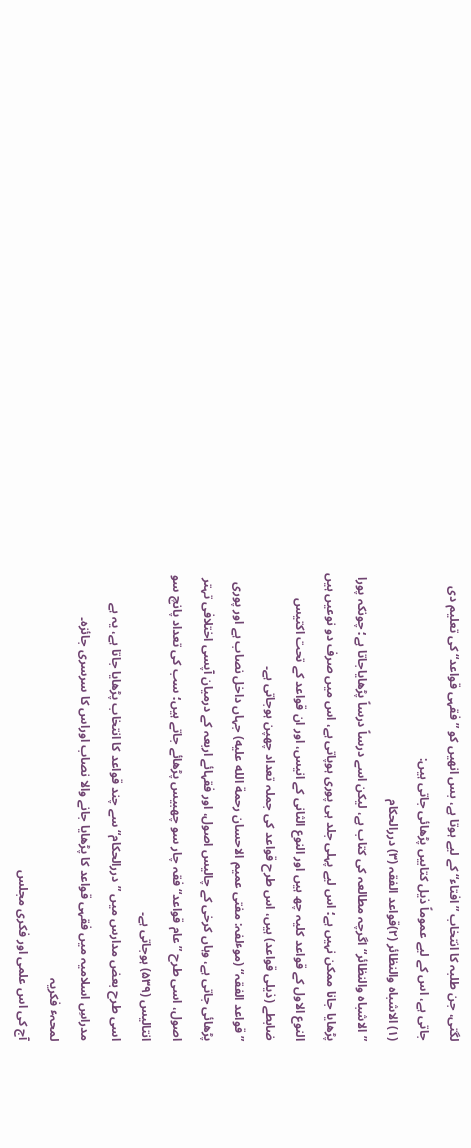لگتی، جن طلبہ کا انتخاب ”افتاء“ کے لیے ہوتا ہے، بس انھیں کو ”فقہی قواعد“ کی تعلیم دی جاتی ہے، اس کے لیے عموماً ذیل کتابیں پڑھائی جاتی ہیں:
(۱) الاشباہ والنظائر (۲)قواعد الفقہ (۳) دررالحکام
”الاشباہ والنظائر“ اگرچہ مطالعہ کی کتاب ہے، لیکن اسے درساً درساً پڑھایاجاتا ہے؛ چونکہ پورا پڑھایا جانا ممکن نہیں ہے؛ اس لیے پہلی جلد ہی پوری ہوپاتی ہے، اس میں صرف دو نوعیں ہیں النوع الاول کے قواعد کلیہ چھ ہیں اور النوع الثانی کے انیس، اور ان قواعد کے تحت اکتیس ضابطے (ذیلی قواعد) ہیں، اس طرح قواعد کی جملہ تعداد چھپن ہوجاتی ہے۔
”قواعد الفقہ“ (موٴلفہ: مفتی عمیم الاحسان رحمة الله عليه) جہاں داخل نصاب ہے اور پوری پڑھائی جاتی ہے، وہاں کرخی کے چالیس اصول، اور فقہائے اربعہ کے درمیان آپسی اختلافی تہتر اصول، اسی طرح ”عام قواعد“ فقہ چار سو چھبیس پڑھائے جاتے ہیں؛ سب کی تعداد پانچ سو انتالیس (۵۳۹) ہوجاتی ہے۔
اسی طرح بعض مدارس میں ”دررالحکام“ سے چند قواعد کا انتخاب پڑھایا جاتا ہے، یہ ہے مدراسِ اسلامیہ میں فقہی قواعد کا پڑھایا جانے والا نصاب اوراس کا سرسری جائزہ۔
لمحہٴ فکریہ
آج کی اس علمی اور فکری مجلس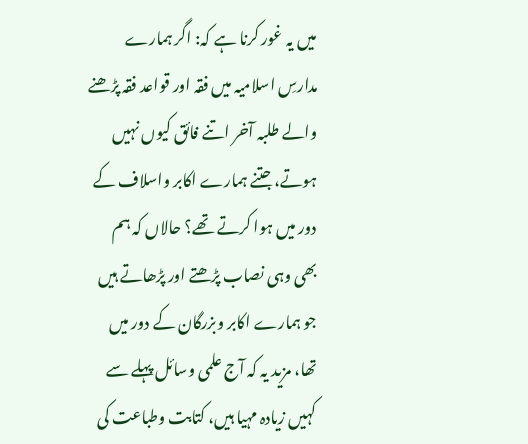میں یہ غور کرنا ہے کہ: اگر ہمارے مدارسِ اسلامیہ میں فقہ اور قواعد فقہ پڑھنے والے طلبہ آخر اتنے فائق کیوں نہیں ہوتے، جتنے ہمارے اکابر واسلاف کے دور میں ہوا کرتے تھے؟ حالاں کہ ہم بھی وہی نصاب پڑھتے اور پڑھاتے ہیں جو ہمارے اکابر وبزرگان کے دور میں تھا، مزید یہ کہ آج علمی وسائل پہلے سے کہیں زیادہ مہیا ہیں، کتابت وطباعت کی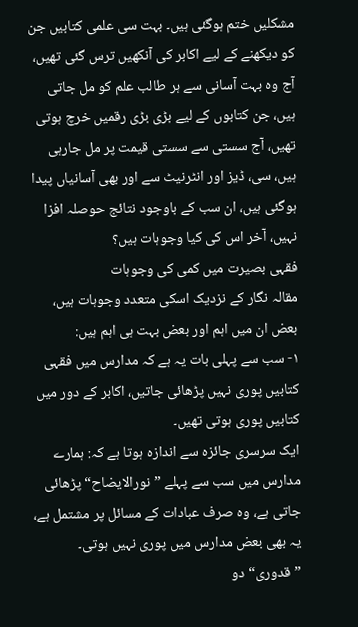مشکلیں ختم ہوگئی ہیں۔ بہت سی علمی کتابیں جن کو دیکھنے کے لیے اکابر کی آنکھیں ترس گئی تھیں، آج وہ بہت آسانی سے ہر طالب علم کو مل جاتی ہیں، جن کتابوں کے لیے بڑی بڑی رقمیں خرچ ہوتی تھیں، آج سستی سے سستی قیمت پر مل جارہی ہیں، سی، ڈیز اور انٹرنیٹ سے اور بھی آسانیاں پیدا ہوگئی ہیں، ان سب کے باوجود نتائج حوصلہ افزا نہیں، آخر اس کی کیا وجوہات ہیں؟
فقہی بصیرت میں کمی کی وجوہات
مقالہ نگار کے نزدیک اسکی متعدد وجوہات ہیں، بعض ان میں اہم اور بعض بہت ہی اہم ہیں:
۱- سب سے پہلی بات یہ ہے کہ مدارس میں فقہی کتابیں پوری نہیں پڑھائی جاتیں، اکابر کے دور میں کتابیں پوری ہوتی تھیں۔
ایک سرسری جائزہ سے اندازہ ہوتا ہے کہ: ہمارے مدارس میں سب سے پہلے ”نورالایضاح“ پڑھائی جاتی ہے، وہ صرف عبادات کے مسائل پر مشتمل ہے، یہ بھی بعض مدارس میں پوری نہیں ہوتی۔ ”قدوری“ دو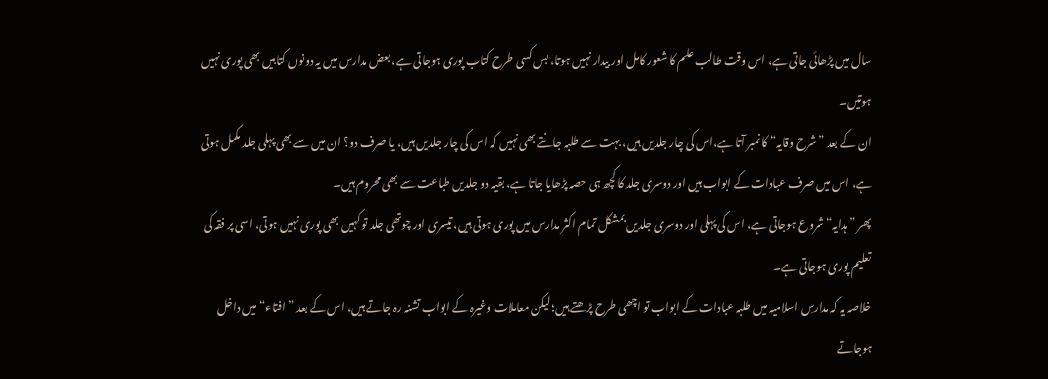سال میں پڑھائی جاتی ہے، اس وقت طالب علم کا شعور کامل اور بیدار نہیں ہوتا، بس کسی طرح کتاب پوری ہوجاتی ہے، بعض مدارس میں یہ دونوں کتابیں بھی پوری نہیں ہوتیں۔
ان کے بعد ”شرح وقایہ“ کا نمبر آتا ہے،اس کی چار جلدیں ہیں، بہت سے طلبہ جانتے بھی نہیں کہ اس کی چار جلدیں ہیں، یا صرف دو؟ ان میں سے بھی پہلی جلد مکمل ہوتی ہے، اس میں صرف عبادات کے ابواب ہیں اور دوسری جلد کا کچھ ہی حصہ پڑھایا جاتا ہے، بقیہ دو جلدیں طباعت سے بھی محروم ہیں۔
پھر ”ہدایہ“ شروع ہوجاتی ہے، اس کی پہلی اور دوسری جلدیں بمشکل تمام اکثر مدارس میں پوری ہوتی ہیں، تیسری اور چوتھی جلد تو کہیں بھی پوری نہیں ہوتی، اسی پر فقہ کی تعلیم پوری ہوجاتی ہے۔
خلاصہ یہ کہ مدارسِ اسلامیہ میں طلبہ عبادات کے ابواب تو اچھی طرح پڑھتے ہیں؛ لیکن معاملات وغیرہ کے ابواب تشنہ رہ جاتے ہیں، اس کے بعد ”افتاء“ میں داخل ہوجاتے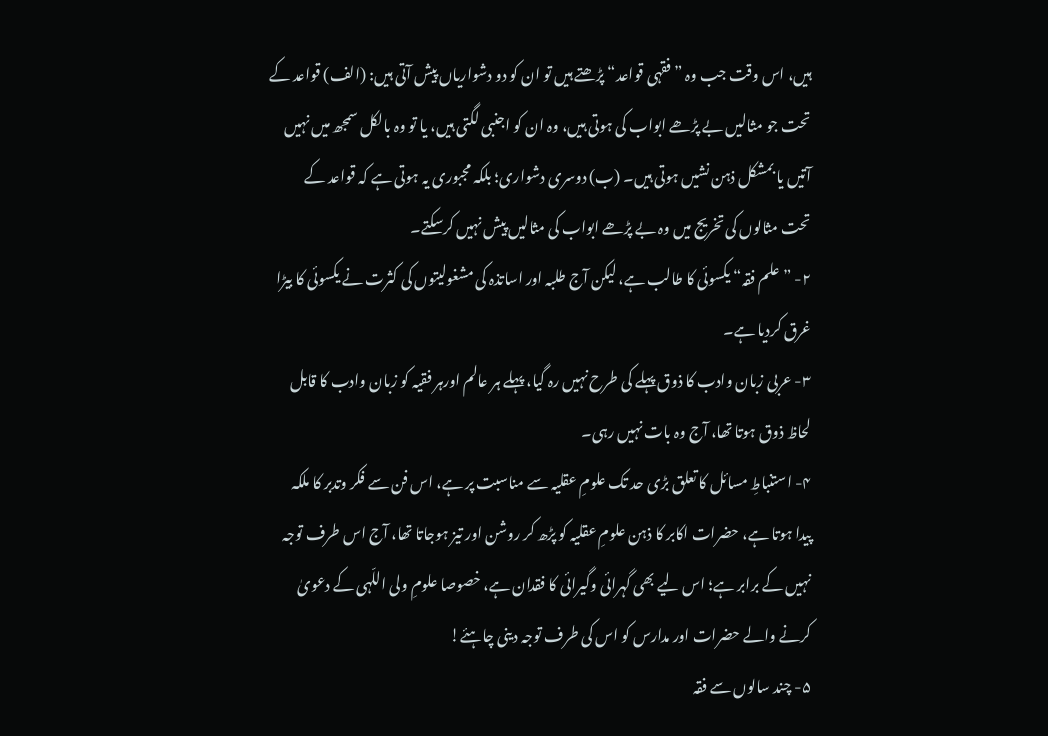ہیں، اس وقت جب وہ ”فقہی قواعد“ پڑھتے ہیں تو ان کو دو دشواریاں پیش آتی ہیں: (الف) قواعد کے تحت جو مثالیں بے پڑھے ابواب کی ہوتی ہیں، وہ ان کو اجنبی لگتی ہیں، یا تو وہ بالکل سمجھ میں نہیں آتیں یا بمشکل ذہن نشیں ہوتی ہیں۔ (ب) دوسری دشواری؛ بلکہ مجبوری یہ ہوتی ہے کہ قواعد کے تحت مثالوں کی تخریج میں وہ بے پڑھے ابواب کی مثالیں پیش نہیں کرسکتے۔
۲- ”علم فقہ“ یکسوئی کا طالب ہے، لیکن آج طلبہ اور اساتذہ کی مشغولیتوں کی کثرت نے یکسوئی کا بیڑا غرق کردیا ہے۔
۳- عربی زبان وادب کا ذوق پہلے کی طرح نہیں رہ گیا، پہلے ہر عالم اورہر فقیہ کو زبان وادب کا قابل لحاظ ذوق ہوتا تھا، آج وہ بات نہیں رہی۔
۴- استنباطِ مسائل کا تعلق بڑی حد تک علومِ عقلیہ سے مناسبت پر ہے، اس فن سے فکر وتدبر کا ملکہ پیدا ہوتا ہے، حضرات اکابر کا ذہن علومِ عقلیہ کو پڑھ کر روشن اور تیز ہوجاتا تھا، آج اس طرف توجہ نہیں کے برابر ہے؛ اس لیے بھی گہرائی وگیرائی کا فقدان ہے، خصوصا علومِ ولی اللّہی کے دعویٰ کرنے والے حضرات اور مدارس کو اس کی طرف توجہ دینی چاہئے!
۵- چند سالوں سے فقہ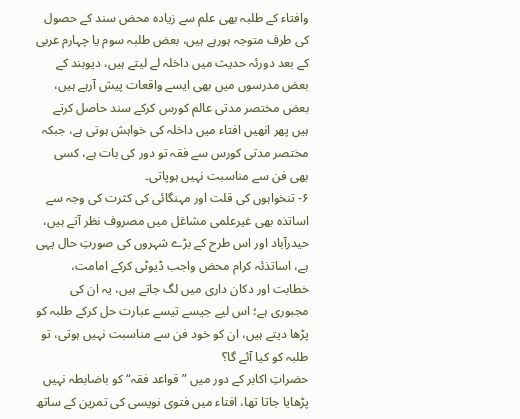وافتاء کے طلبہ بھی علم سے زیادہ محض سند کے حصول کی طرف متوجہ ہورہے ہیں، بعض طلبہ سوم یا چہارم عربی کے بعد دورئہ حدیث میں داخلہ لے لیتے ہیں، دیوبند کے بعض مدرسوں میں بھی ایسے واقعات پیش آرہے ہیں، بعض مختصر مدتی عالم کورس کرکے سند حاصل کرتے ہیں پھر انھیں افتاء میں داخلہ کی خواہش ہوتی ہے، جبکہ مختصر مدتی کورس سے فقہ تو دور کی بات ہے، کسی بھی فن سے مناسبت نہیں ہوپاتی۔
۶- تنخواہوں کی قلت اور مہنگائی کی کثرت کی وجہ سے اساتذہ بھی غیرعلمی مشاغل میں مصروف نظر آتے ہیں، حیدرآباد اور اس طرح کے بڑے شہروں کی صورتِ حال یہی ہے، اساتذئہ کرام محض واجب ڈیوٹی کرکے امامت، خطابت اور دکان داری میں لگ جاتے ہیں، یہ ان کی مجبوری ہے؛ اس لیے جیسے تیسے عبارت حل کرکے طلبہ کو پڑھا دیتے ہیں، ان کو خود فن سے مناسبت نہیں ہوتی، تو طلبہ کو کیا آئے گا؟
حضراتِ اکابر کے دور میں ”قواعد فقہ“ کو باضابطہ نہیں پڑھایا جاتا تھا، افتاء میں فتوی نویسی کی تمرین کے ساتھ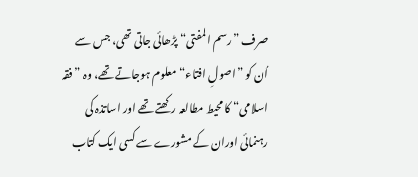صرف ”رسم المفتی“ پڑھائی جاتی تھی، جس سے اُن کو ”اصولِ افتاء“ معلوم ہوجاتے تھے، وہ ”فقہ اسلامی“ کا محیط مطالعہ رکھتے تھے اور اساتذہ کی رہنمائی اوران کے مشورے سے کسی ایک کتاب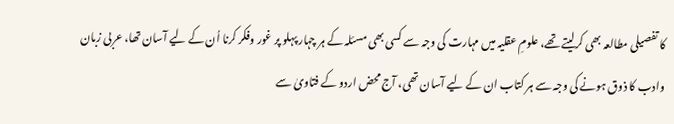کا تفصیلی مطالعہ بھی کرلیتے تھے، علومِ عقلیہ میں مہارت کی وجہ سے کسی بھی مسئلہ کے ہر چہار پہلو پر غور وفکر کرنا اُن کے لیے آسان تھا، عربی زبان وادب کا ذوق ہونے کی وجہ سے ہر کتاب ان کے لیے آسان تھی، آج محض اردو کے فتاویٰ سے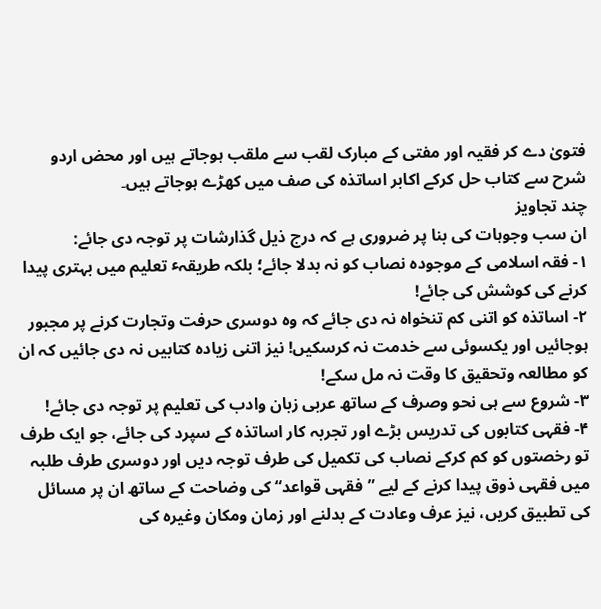فتویٰ دے کر فقیہ اور مفتی کے مبارک لقب سے ملقب ہوجاتے ہیں اور محض اردو شرح سے کتاب حل کرکے اکابر اساتذہ کی صف میں کھڑے ہوجاتے ہیں۔
چند تجاویز
ان سب وجوہات کی بنا پر ضروری ہے کہ درج ذیل گذارشات پر توجہ دی جائے:
۱- فقہ اسلامی کے موجودہ نصاب کو نہ بدلا جائے؛ بلکہ طریقہٴ تعلیم میں بہتری پیدا کرنے کی کوشش کی جائے!
۲- اساتذہ کو اتنی کم تنخواہ نہ دی جائے کہ وہ دوسری حرفت وتجارت کرنے پر مجبور ہوجائیں اور یکسوئی سے خدمت نہ کرسکیں! نیز اتنی زیادہ کتابیں نہ دی جائیں کہ ان کو مطالعہ وتحقیق کا وقت نہ مل سکے!
۳- شروع سے ہی نحو وصرف کے ساتھ عربی زبان وادب کی تعلیم پر توجہ دی جائے!
۴- فقہی کتابوں کی تدریس بڑے اور تجربہ کار اساتذہ کے سپرد کی جائے، جو ایک طرف تو رخصتوں کو کم کرکے نصاب کی تکمیل کی طرف توجہ دیں اور دوسری طرف طلبہ میں فقہی ذوق پیدا کرنے کے لیے ”فقہی قواعد“ کی وضاحت کے ساتھ ان پر مسائل کی تطبیق کریں، نیز عرف وعادت کے بدلنے اور زمان ومکان وغیرہ کی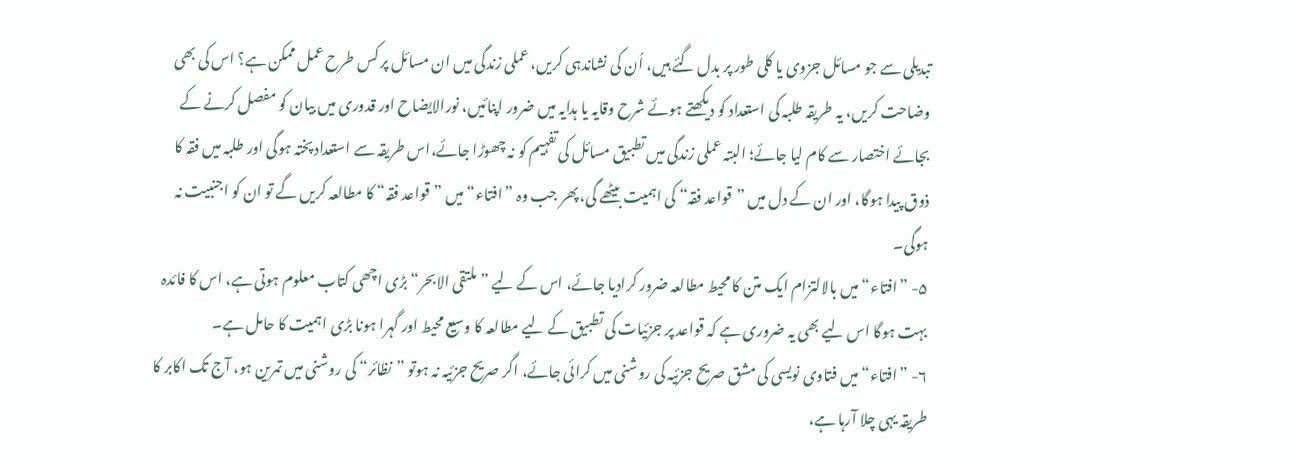تبدیلی سے جو مسائل جزوی یا کلی طور پر بدل گئے ہیں، اُن کی نشاندہی کریں، عملی زندگی میں ان مسائل پر کس طرح عمل ممکن ہے؟ اس کی بھی وضاحت کریں، یہ طریقہ طلبہ کی استعداد کو دیکھتے ہوئے شرح وقایہ یا ہدایہ میں ضرور اپنائیں، نورالایضاح اور قدوری میں بیان کو مفصل کرنے کے بجائے اختصار سے کام لیا جائے؛ البتہ عملی زندگی میں تطبیق مسائل کی تفہیم کو نہ چھوڑا جائے،اس طریقہ سے استعداد پختہ ہوگی اور طلبہ میں فقہ کا ذوق پیدا ہوگا، اور ان کے دل میں ”قواعد فقہ“ کی اہمیت بیٹھے گی، پھر جب وہ ”افتاء“ میں ”قواعد فقہ“ کا مطالعہ کریں گے تو ان کو اجنبیت نہ ہوگی۔
۵- ”افتاء“ میں بالالتزام ایک متن کا محیط مطالعہ ضرور کرادیا جائے، اس کے لیے ”ملتقی الابحر“ بڑی اچھی کتاب معلوم ہوتی ہے، اس کا فائدہ بہت ہوگا اس لیے بھی یہ ضروری ہے کہ قواعد پر جزئیات کی تطبیق کے لیے مطالعہ کا وسیع محیط اور گہرا ہونا بڑی اہمیت کا حامل ہے۔
۶- ”افتاء“ میں فتاوی نویسی کی مشق صریح جزئیہ کی روشنی میں کرائی جائے، اگر صریح جزئیہ نہ ہوتو ”نظائر“ کی روشنی میں تمرین ہو، آج تک اکابر کا طریقہ یہی چلا آرہا ہے،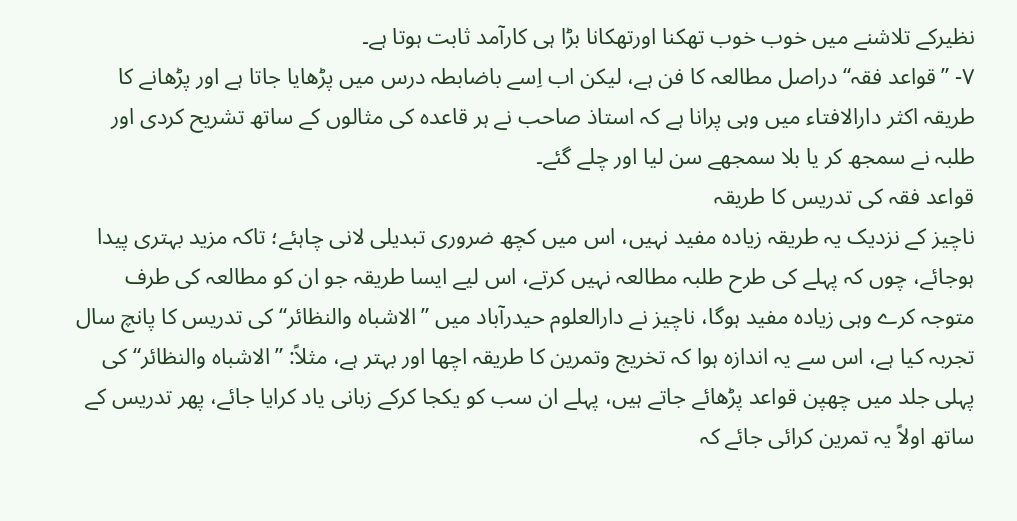نظیرکے تلاشنے میں خوب خوب تھکنا اورتھکانا بڑا ہی کارآمد ثابت ہوتا ہے۔
۷- ”قواعد فقہ“ دراصل مطالعہ کا فن ہے، لیکن اب اِسے باضابطہ درس میں پڑھایا جاتا ہے اور پڑھانے کا طریقہ اکثر دارالافتاء میں وہی پرانا ہے کہ استاذ صاحب نے ہر قاعدہ کی مثالوں کے ساتھ تشریح کردی اور طلبہ نے سمجھ کر یا بلا سمجھے سن لیا اور چلے گئے۔
قواعد فقہ کی تدریس کا طریقہ
ناچیز کے نزدیک یہ طریقہ زیادہ مفید نہیں، اس میں کچھ ضروری تبدیلی لانی چاہئے؛ تاکہ مزید بہتری پیدا ہوجائے، چوں کہ پہلے کی طرح طلبہ مطالعہ نہیں کرتے، اس لیے ایسا طریقہ جو ان کو مطالعہ کی طرف متوجہ کرے وہی زیادہ مفید ہوگا، ناچیز نے دارالعلوم حیدرآباد میں ”الاشباہ والنظائر“ کی تدریس کا پانچ سال تجربہ کیا ہے، اس سے یہ اندازہ ہوا کہ تخریج وتمرین کا طریقہ اچھا اور بہتر ہے، مثلاً: ”الاشباہ والنظائر“ کی پہلی جلد میں چھپن قواعد پڑھائے جاتے ہیں، پہلے ان سب کو یکجا کرکے زبانی یاد کرایا جائے، پھر تدریس کے ساتھ اولاً یہ تمرین کرائی جائے کہ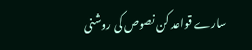سارے قواعد کن نصوص کی روشنی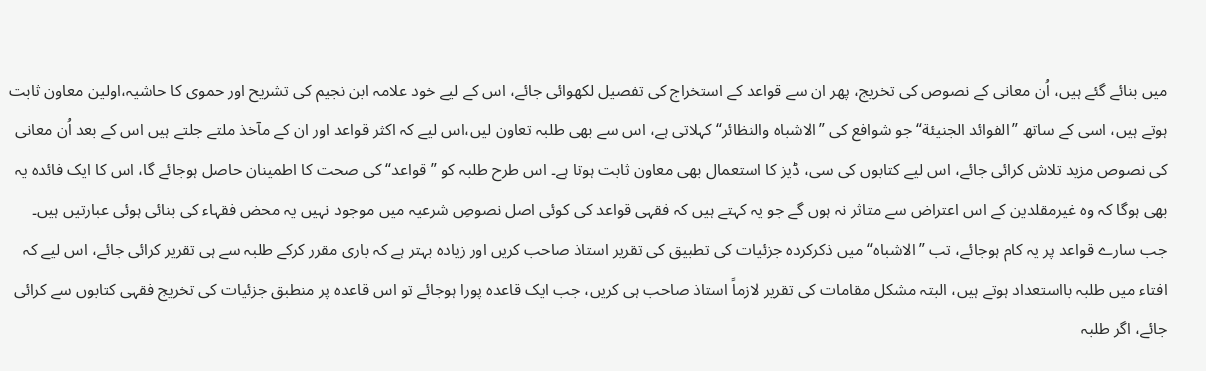میں بنائے گئے ہیں، اُن معانی کے نصوص کی تخریج، پھر ان سے قواعد کے استخراج کی تفصیل لکھوائی جائے، اس کے لیے خود علامہ ابن نجیم کی تشریح اور حموی کا حاشیہ،اولین معاون ثابت ہوتے ہیں، اسی کے ساتھ ”الفوائد الجنیئة“ جو شوافع کی ”الاشباہ والنظائر“ کہلاتی ہے، اس سے بھی طلبہ تعاون لیں،اس لیے کہ اکثر قواعد اور ان کے مآخذ ملتے جلتے ہیں اس کے بعد اُن معانی کی نصوص مزید تلاش کرائی جائے، اس لیے کتابوں کی سی، ڈیز کا استعمال بھی معاون ثابت ہوتا ہے۔ اس طرح طلبہ کو ”قواعد“ کی صحت کا اطمینان حاصل ہوجائے گا، اس کا ایک فائدہ یہ بھی ہوگا کہ وہ غیرمقلدین کے اس اعتراض سے متاثر نہ ہوں گے جو یہ کہتے ہیں کہ فقہی قواعد کی کوئی اصل نصوصِ شرعیہ میں موجود نہیں یہ محض فقہاء کی بنائی ہوئی عبارتیں ہیں۔
جب سارے قواعد پر یہ کام ہوجائے، تب ”الاشباہ“ میں ذکرکردہ جزئیات کی تطبیق کی تقریر استاذ صاحب کریں اور زیادہ بہتر ہے کہ باری مقرر کرکے طلبہ سے ہی تقریر کرائی جائے، اس لیے کہ افتاء میں طلبہ بااستعداد ہوتے ہیں، البتہ مشکل مقامات کی تقریر لازماً استاذ صاحب ہی کریں، جب ایک قاعدہ پورا ہوجائے تو اس قاعدہ پر منطبق جزئیات کی تخریج فقہی کتابوں سے کرائی جائے، اگر طلبہ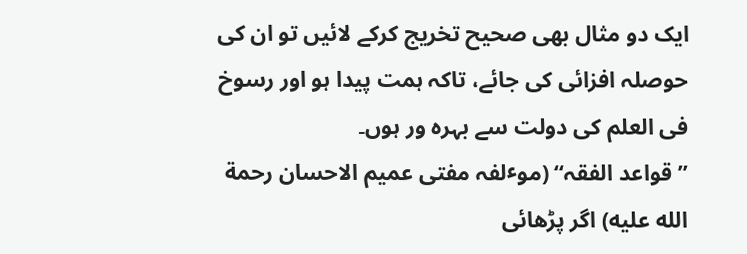ایک دو مثال بھی صحیح تخریج کرکے لائیں تو ان کی حوصلہ افزائی کی جائے، تاکہ ہمت پیدا ہو اور رسوخ فی العلم کی دولت سے بہرہ ور ہوں۔
”قواعد الفقہ“ (موٴلفہ مفتی عمیم الاحسان رحمة الله عليه) اگر پڑھائی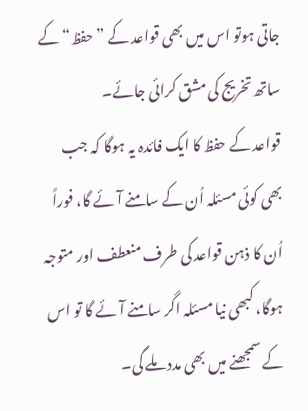جاتی ہوتو اس میں بھی قواعد کے ”حفظ“ کے ساتھ تخریج کی مشق کرائی جائے۔
قواعد کے حفظ کا ایک فائدہ یہ ہوگا کہ جب بھی کوئی مسئلہ اُن کے سامنے آئے گا، فوراً اُن کا ذہن قواعد کی طرف منعطف اور متوجہ ہوگا، کبھی نیا مسئلہ اگر سامنے آئے گا تو اس کے سمجھنے میں بھی مدد ملے گی۔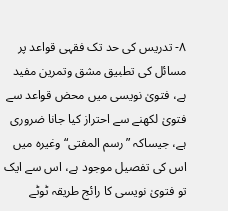۸- تدریس کی حد تک فقہی قواعد پر مسائل کی تطبیق مشق وتمرین مفید ہے، فتویٰ نویسی میں محض قواعد سے فتویٰ لکھنے سے احتراز کیا جانا ضروری ہے، جیساکہ ”رسم المفتی“ وغیرہ میں اس کی تفصیل موجود ہے، اس سے ایک تو فتویٰ نویسی کا رائج طریقہ ٹوٹے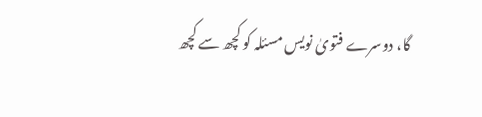گا، دوسرے فتویٰ نویس مسئلہ کو کچھ سے کچھ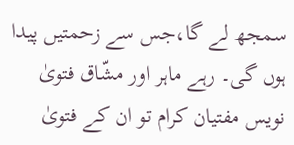سمجھ لے گا،جس سے زحمتیں پیدا ہوں گی۔ رہے ماہر اور مشّاق فتویٰ نویس مفتیان کرام تو ان کے فتویٰ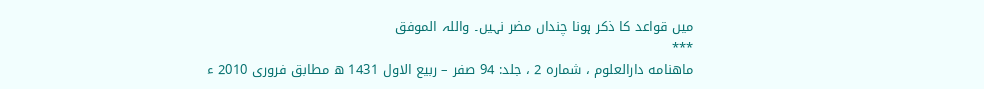میں قواعد کا ذکر ہونا چنداں مضر نہیں۔ واللہ الموفق
***
ماهنامه دارالعلوم ، شماره 2 ، جلد: 94 صفر – ربیع الاول 1431 ھ مطابق فروری 2010 ء